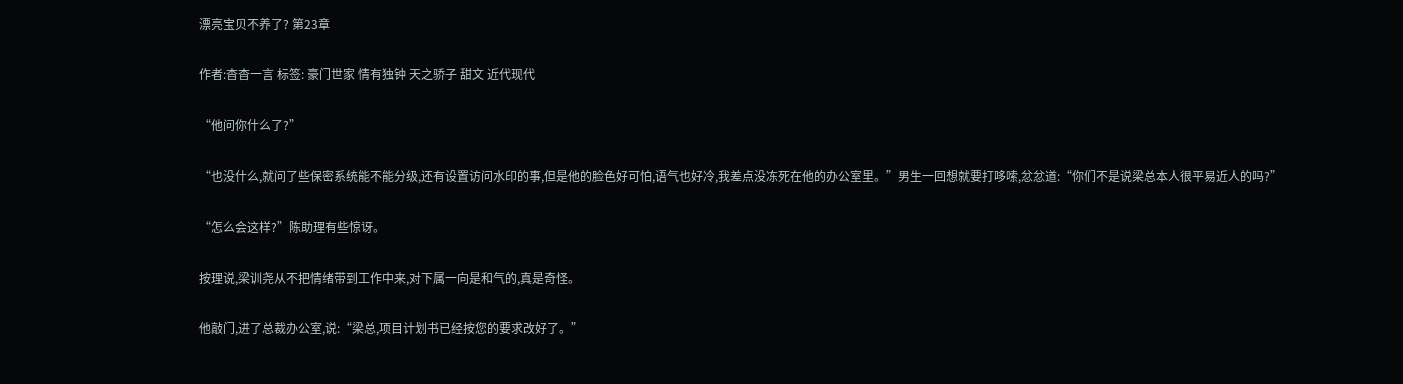漂亮宝贝不养了? 第23章

作者:杳杳一言 标签: 豪门世家 情有独钟 天之骄子 甜文 近代现代

“他问你什么了?”

“也没什么,就问了些保密系统能不能分级,还有设置访问水印的事,但是他的脸色好可怕,语气也好冷,我差点没冻死在他的办公室里。”男生一回想就要打哆嗦,忿忿道:“你们不是说梁总本人很平易近人的吗?”

“怎么会这样?”陈助理有些惊讶。

按理说,梁训尧从不把情绪带到工作中来,对下属一向是和气的,真是奇怪。

他敲门,进了总裁办公室,说:“梁总,项目计划书已经按您的要求改好了。”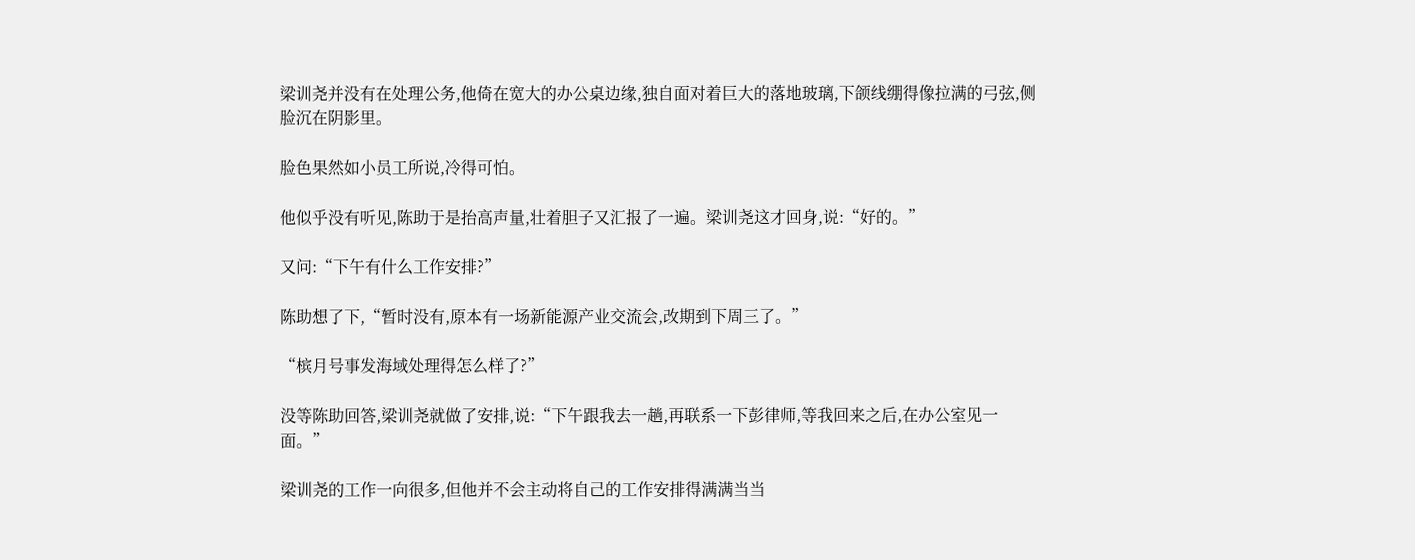梁训尧并没有在处理公务,他倚在宽大的办公桌边缘,独自面对着巨大的落地玻璃,下颌线绷得像拉满的弓弦,侧脸沉在阴影里。

脸色果然如小员工所说,冷得可怕。

他似乎没有听见,陈助于是抬高声量,壮着胆子又汇报了一遍。梁训尧这才回身,说:“好的。”

又问:“下午有什么工作安排?”

陈助想了下,“暂时没有,原本有一场新能源产业交流会,改期到下周三了。”

“槟月号事发海域处理得怎么样了?”

没等陈助回答,梁训尧就做了安排,说:“下午跟我去一趟,再联系一下彭律师,等我回来之后,在办公室见一面。”

梁训尧的工作一向很多,但他并不会主动将自己的工作安排得满满当当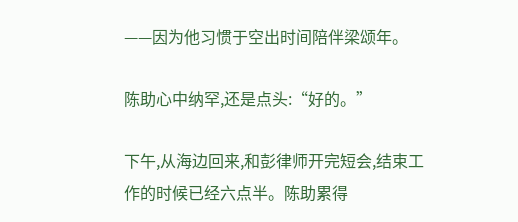——因为他习惯于空出时间陪伴梁颂年。

陈助心中纳罕,还是点头:“好的。”

下午,从海边回来,和彭律师开完短会,结束工作的时候已经六点半。陈助累得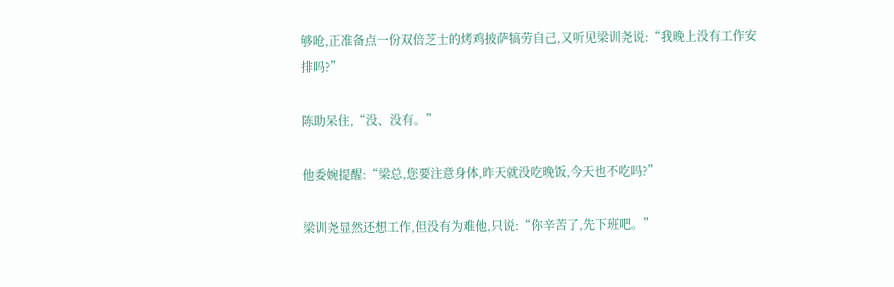够呛,正准备点一份双倍芝士的烤鸡披萨犒劳自己,又听见梁训尧说:“我晚上没有工作安排吗?”

陈助呆住,“没、没有。”

他委婉提醒:“梁总,您要注意身体,昨天就没吃晚饭,今天也不吃吗?”

梁训尧显然还想工作,但没有为难他,只说:“你辛苦了,先下班吧。”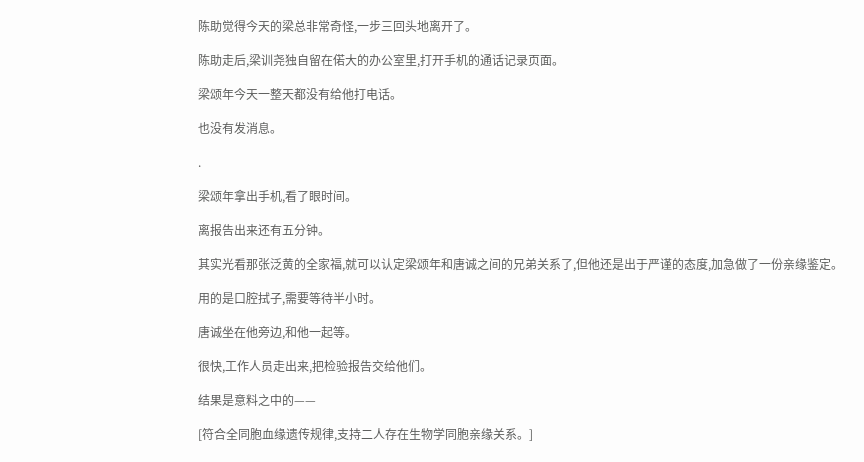陈助觉得今天的梁总非常奇怪,一步三回头地离开了。

陈助走后,梁训尧独自留在偌大的办公室里,打开手机的通话记录页面。

梁颂年今天一整天都没有给他打电话。

也没有发消息。

.

梁颂年拿出手机,看了眼时间。

离报告出来还有五分钟。

其实光看那张泛黄的全家福,就可以认定梁颂年和唐诚之间的兄弟关系了,但他还是出于严谨的态度,加急做了一份亲缘鉴定。

用的是口腔拭子,需要等待半小时。

唐诚坐在他旁边,和他一起等。

很快,工作人员走出来,把检验报告交给他们。

结果是意料之中的——

[符合全同胞血缘遗传规律,支持二人存在生物学同胞亲缘关系。]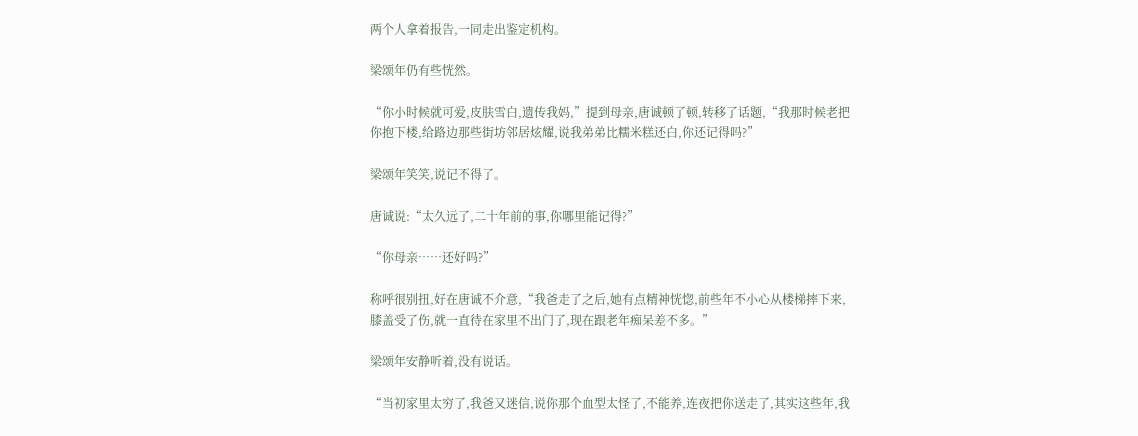两个人拿着报告,一同走出鉴定机构。

梁颂年仍有些恍然。

“你小时候就可爱,皮肤雪白,遗传我妈,”提到母亲,唐诚顿了顿,转移了话题,“我那时候老把你抱下楼,给路边那些街坊邻居炫耀,说我弟弟比糯米糕还白,你还记得吗?”

梁颂年笑笑,说记不得了。

唐诚说:“太久远了,二十年前的事,你哪里能记得?”

“你母亲……还好吗?”

称呼很别扭,好在唐诚不介意,“我爸走了之后,她有点精神恍惚,前些年不小心从楼梯摔下来,膝盖受了伤,就一直待在家里不出门了,现在跟老年痴呆差不多。”

梁颂年安静听着,没有说话。

“当初家里太穷了,我爸又迷信,说你那个血型太怪了,不能养,连夜把你送走了,其实这些年,我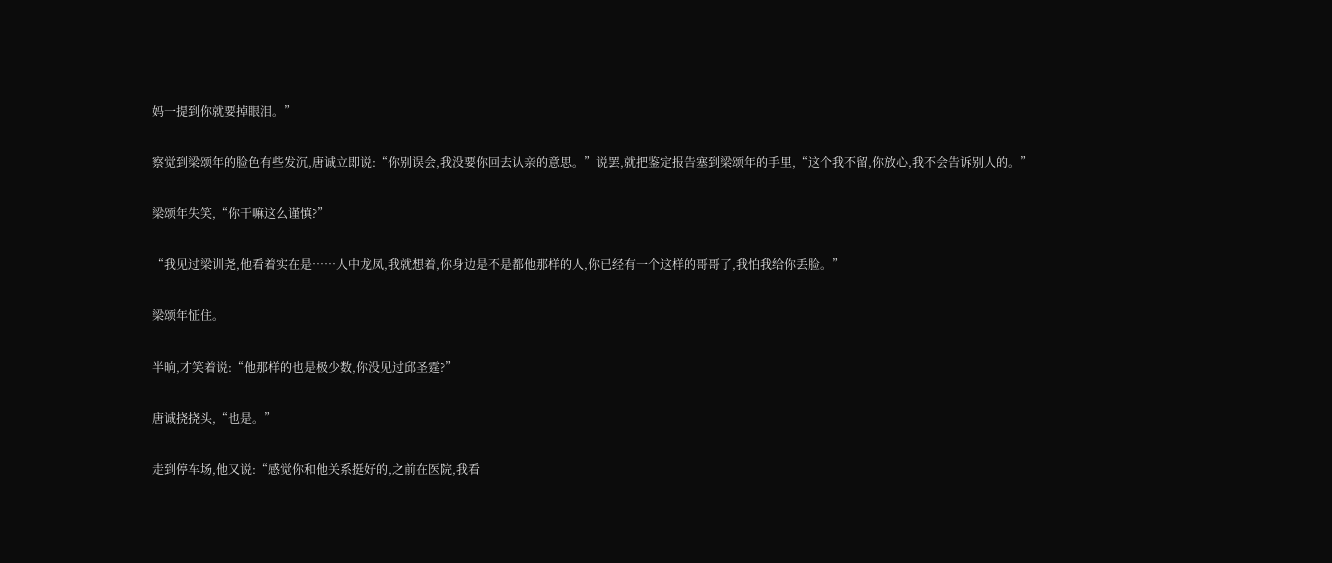妈一提到你就要掉眼泪。”

察觉到梁颂年的脸色有些发沉,唐诚立即说:“你别误会,我没要你回去认亲的意思。”说罢,就把鉴定报告塞到梁颂年的手里,“这个我不留,你放心,我不会告诉别人的。”

梁颂年失笑,“你干嘛这么谨慎?”

“我见过梁训尧,他看着实在是……人中龙凤,我就想着,你身边是不是都他那样的人,你已经有一个这样的哥哥了,我怕我给你丢脸。”

梁颂年怔住。

半晌,才笑着说:“他那样的也是极少数,你没见过邱圣霆?”

唐诚挠挠头,“也是。”

走到停车场,他又说:“感觉你和他关系挺好的,之前在医院,我看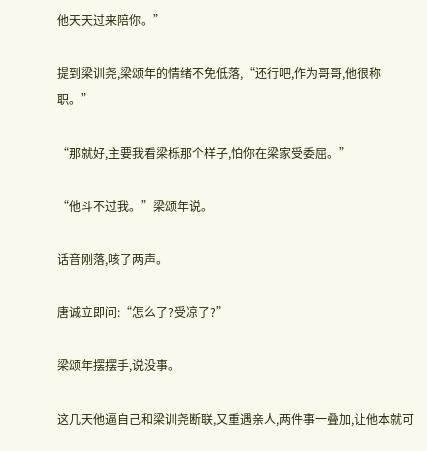他天天过来陪你。”

提到梁训尧,梁颂年的情绪不免低落,“还行吧,作为哥哥,他很称职。”

“那就好,主要我看梁栎那个样子,怕你在梁家受委屈。”

“他斗不过我。”梁颂年说。

话音刚落,咳了两声。

唐诚立即问:“怎么了?受凉了?”

梁颂年摆摆手,说没事。

这几天他逼自己和梁训尧断联,又重遇亲人,两件事一叠加,让他本就可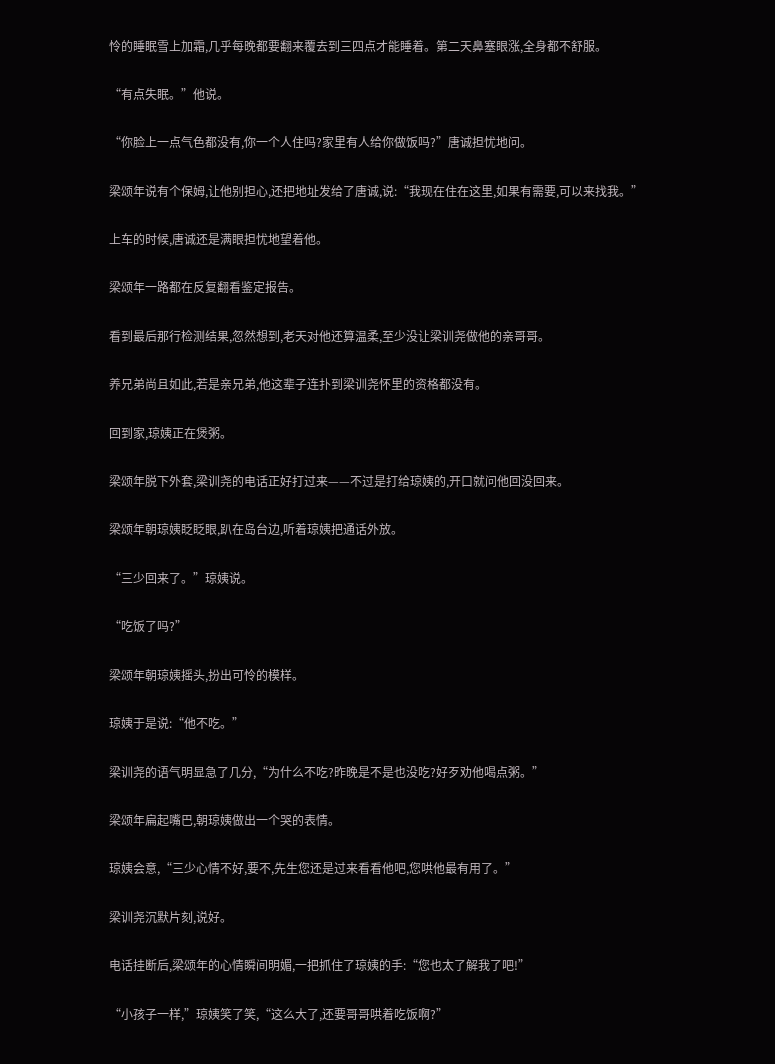怜的睡眠雪上加霜,几乎每晚都要翻来覆去到三四点才能睡着。第二天鼻塞眼涨,全身都不舒服。

“有点失眠。”他说。

“你脸上一点气色都没有,你一个人住吗?家里有人给你做饭吗?”唐诚担忧地问。

梁颂年说有个保姆,让他别担心,还把地址发给了唐诚,说:“我现在住在这里,如果有需要,可以来找我。”

上车的时候,唐诚还是满眼担忧地望着他。

梁颂年一路都在反复翻看鉴定报告。

看到最后那行检测结果,忽然想到,老天对他还算温柔,至少没让梁训尧做他的亲哥哥。

养兄弟尚且如此,若是亲兄弟,他这辈子连扑到梁训尧怀里的资格都没有。

回到家,琼姨正在煲粥。

梁颂年脱下外套,梁训尧的电话正好打过来——不过是打给琼姨的,开口就问他回没回来。

梁颂年朝琼姨眨眨眼,趴在岛台边,听着琼姨把通话外放。

“三少回来了。”琼姨说。

“吃饭了吗?”

梁颂年朝琼姨摇头,扮出可怜的模样。

琼姨于是说:“他不吃。”

梁训尧的语气明显急了几分,“为什么不吃?昨晚是不是也没吃?好歹劝他喝点粥。”

梁颂年扁起嘴巴,朝琼姨做出一个哭的表情。

琼姨会意,“三少心情不好,要不,先生您还是过来看看他吧,您哄他最有用了。”

梁训尧沉默片刻,说好。

电话挂断后,梁颂年的心情瞬间明媚,一把抓住了琼姨的手:“您也太了解我了吧!”

“小孩子一样,”琼姨笑了笑,“这么大了,还要哥哥哄着吃饭啊?”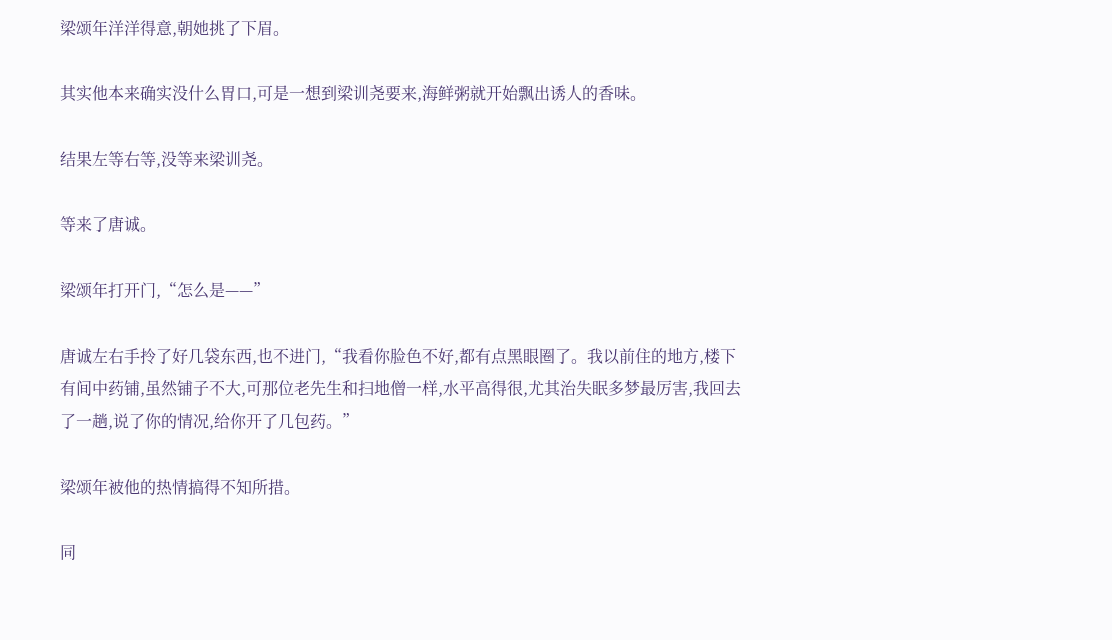梁颂年洋洋得意,朝她挑了下眉。

其实他本来确实没什么胃口,可是一想到梁训尧要来,海鲜粥就开始飘出诱人的香味。

结果左等右等,没等来梁训尧。

等来了唐诚。

梁颂年打开门,“怎么是——”

唐诚左右手拎了好几袋东西,也不进门,“我看你脸色不好,都有点黑眼圈了。我以前住的地方,楼下有间中药铺,虽然铺子不大,可那位老先生和扫地僧一样,水平高得很,尤其治失眠多梦最厉害,我回去了一趟,说了你的情况,给你开了几包药。”

梁颂年被他的热情搞得不知所措。

同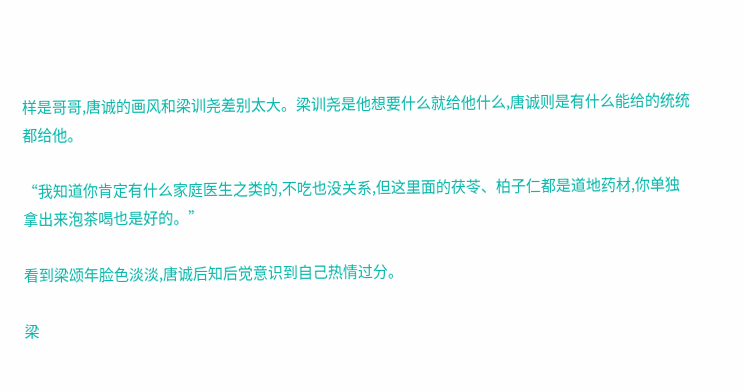样是哥哥,唐诚的画风和梁训尧差别太大。梁训尧是他想要什么就给他什么,唐诚则是有什么能给的统统都给他。

“我知道你肯定有什么家庭医生之类的,不吃也没关系,但这里面的茯苓、柏子仁都是道地药材,你单独拿出来泡茶喝也是好的。”

看到梁颂年脸色淡淡,唐诚后知后觉意识到自己热情过分。

梁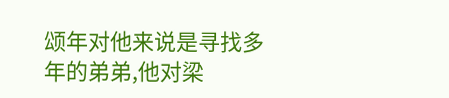颂年对他来说是寻找多年的弟弟,他对梁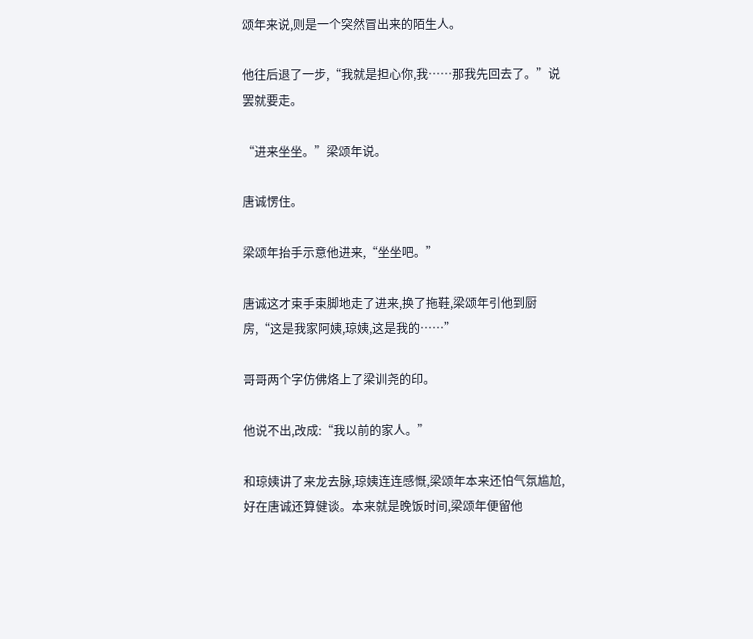颂年来说,则是一个突然冒出来的陌生人。

他往后退了一步,“我就是担心你,我……那我先回去了。”说罢就要走。

“进来坐坐。”梁颂年说。

唐诚愣住。

梁颂年抬手示意他进来,“坐坐吧。”

唐诚这才束手束脚地走了进来,换了拖鞋,梁颂年引他到厨房,“这是我家阿姨,琼姨,这是我的……”

哥哥两个字仿佛烙上了梁训尧的印。

他说不出,改成:“我以前的家人。”

和琼姨讲了来龙去脉,琼姨连连感慨,梁颂年本来还怕气氛尴尬,好在唐诚还算健谈。本来就是晚饭时间,梁颂年便留他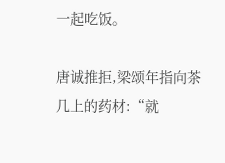一起吃饭。

唐诚推拒,梁颂年指向茶几上的药材:“就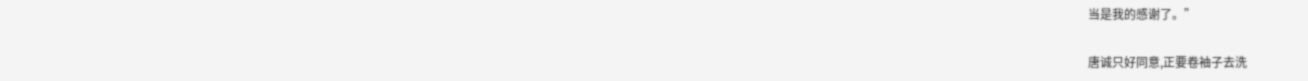当是我的感谢了。”

唐诚只好同意,正要卷袖子去洗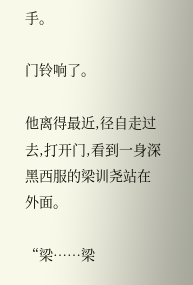手。

门铃响了。

他离得最近,径自走过去,打开门,看到一身深黑西服的梁训尧站在外面。

“梁……梁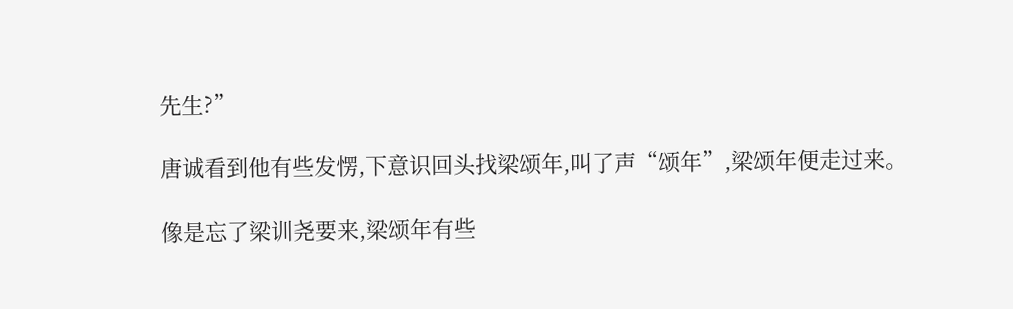先生?”

唐诚看到他有些发愣,下意识回头找梁颂年,叫了声“颂年”,梁颂年便走过来。

像是忘了梁训尧要来,梁颂年有些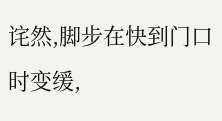诧然,脚步在快到门口时变缓,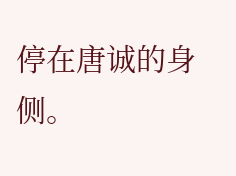停在唐诚的身侧。